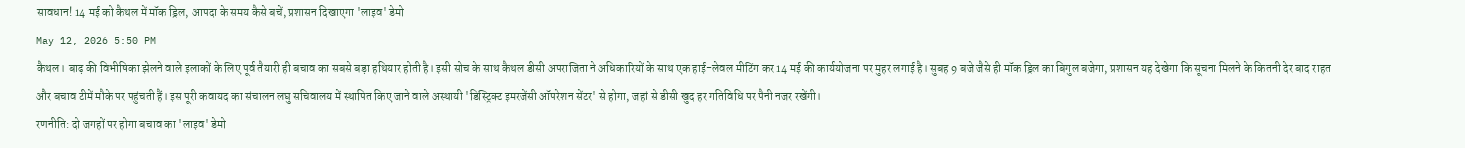सावधान! 14 मई को कैथल में मॉक ड्रिल, आपदा के समय कैसे बचें, प्रशासन दिखाएगा 'लाइव' डेमो
May 12, 2026 5:50 PM
कैथल। बाढ़ की विभीषिका झेलने वाले इलाकों के लिए पूर्व तैयारी ही बचाव का सबसे बड़ा हथियार होती है। इसी सोच के साथ कैथल डीसी अपराजिता ने अधिकारियों के साथ एक हाई-लेवल मीटिंग कर 14 मई की कार्ययोजना पर मुहर लगाई है। सुबह 9 बजे जैसे ही मॉक ड्रिल का बिगुल बजेगा, प्रशासन यह देखेगा कि सूचना मिलने के कितनी देर बाद राहत और बचाव टीमें मौके पर पहुंचती हैं। इस पूरी कवायद का संचालन लघु सचिवालय में स्थापित किए जाने वाले अस्थायी 'डिस्ट्रिक्ट इमरजेंसी ऑपरेशन सेंटर' से होगा, जहां से डीसी खुद हर गतिविधि पर पैनी नजर रखेंगी।
रणनीति: दो जगहों पर होगा बचाव का 'लाइव' डेमो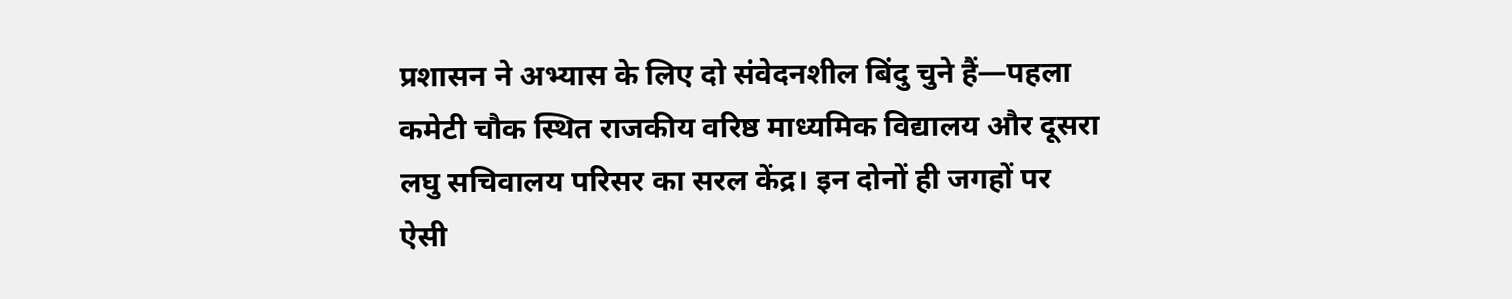प्रशासन ने अभ्यास के लिए दो संवेदनशील बिंदु चुने हैं—पहला कमेटी चौक स्थित राजकीय वरिष्ठ माध्यमिक विद्यालय और दूसरा लघु सचिवालय परिसर का सरल केंद्र। इन दोनों ही जगहों पर ऐसी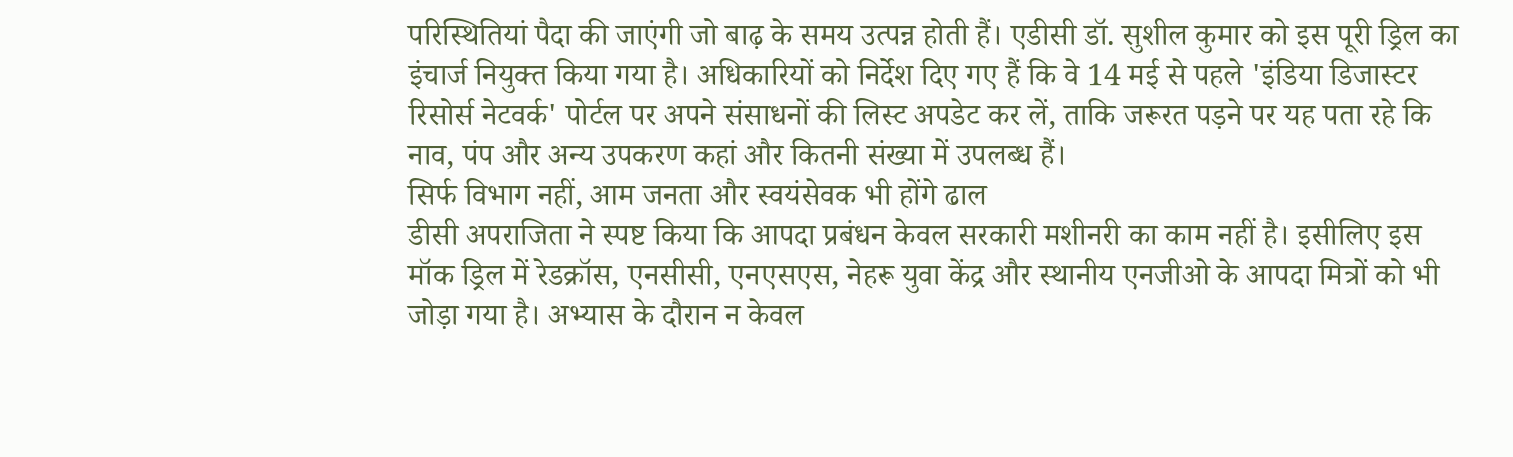परिस्थितियां पैदा की जाएंगी जो बाढ़ के समय उत्पन्न होती हैं। एडीसी डॉ. सुशील कुमार को इस पूरी ड्रिल का इंचार्ज नियुक्त किया गया है। अधिकारियों को निर्देश दिए गए हैं कि वे 14 मई से पहले 'इंडिया डिजास्टर रिसोर्स नेटवर्क' पोर्टल पर अपने संसाधनों की लिस्ट अपडेट कर लें, ताकि जरूरत पड़ने पर यह पता रहे कि नाव, पंप और अन्य उपकरण कहां और कितनी संख्या में उपलब्ध हैं।
सिर्फ विभाग नहीं, आम जनता और स्वयंसेवक भी होंगे ढाल
डीसी अपराजिता ने स्पष्ट किया कि आपदा प्रबंधन केवल सरकारी मशीनरी का काम नहीं है। इसीलिए इस मॉक ड्रिल में रेडक्रॉस, एनसीसी, एनएसएस, नेहरू युवा केंद्र और स्थानीय एनजीओ के आपदा मित्रों को भी जोड़ा गया है। अभ्यास के दौरान न केवल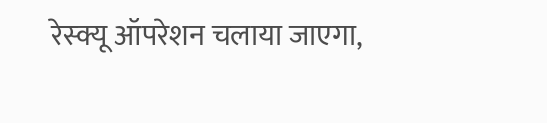रेस्क्यू ऑपरेशन चलाया जाएगा,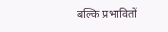बल्कि प्रभावितों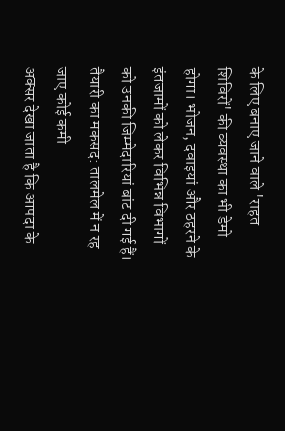के लिए बनाए जाने वाले 'राहत शिविरों' की व्यवस्था का भी डेमो होगा। भोजन, दवाइयां और ठहरने के इंतजामों को लेकर विभिन्न विभागों को उनकी जिम्मेदारियां बांट दी गई हैं।
तैयारी का मकसद: तालमेल में न रह जाए कोई कमी
अक्सर देखा जाता है कि आपदा के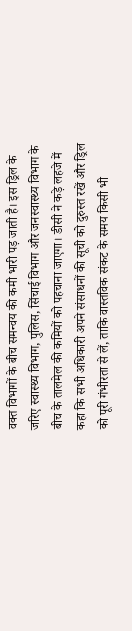वक्त विभागों के बीच समन्वय की कमी भारी पड़ जाती है। इस ड्रिल के जरिए स्वास्थ्य विभाग, पुलिस, सिंचाई विभाग और जनस्वास्थ्य विभाग के बीच के तालमेल की कमियों को पहचाना जाएगा। डीसी ने कड़े लहजे में कहा कि सभी अधिकारी अपने संसाधनों की सूची को दुरुस्त रखें और ड्रिल को पूरी गंभीरता से लें, ताकि वास्तविक संकट के समय किसी भी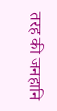तरह की जनहानि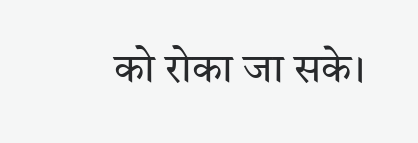को रोका जा सके।